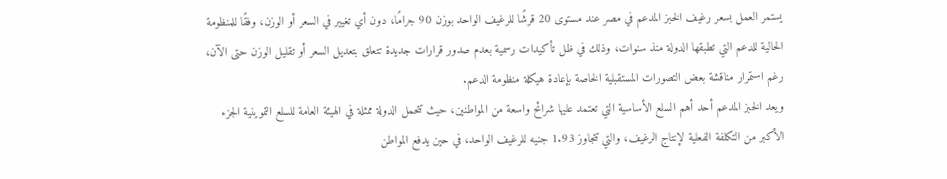يستمر العمل بسعر رغيف الخبز المدعم في مصر عند مستوى 20 قرشًا للرغيف الواحد بوزن 90 جرامًا، دون أي تغيير في السعر أو الوزن، وفقًا للمنظومة الحالية للدعم التي تطبقها الدولة منذ سنوات، وذلك في ظل تأكيدات رسمية بعدم صدور قرارات جديدة تتعلق بتعديل السعر أو تقليل الوزن حتى الآن، رغم استمرار مناقشة بعض التصورات المستقبلية الخاصة بإعادة هيكلة منظومة الدعم.
ويعد الخبز المدعم أحد أهم السلع الأساسية التي تعتمد عليها شرائح واسعة من المواطنين، حيث تتحمل الدولة ممثلة في الهيئة العامة للسلع التموينية الجزء الأكبر من التكلفة الفعلية لإنتاج الرغيف، والتي تتجاوز 1.93 جنيه للرغيف الواحد، في حين يدفع المواطن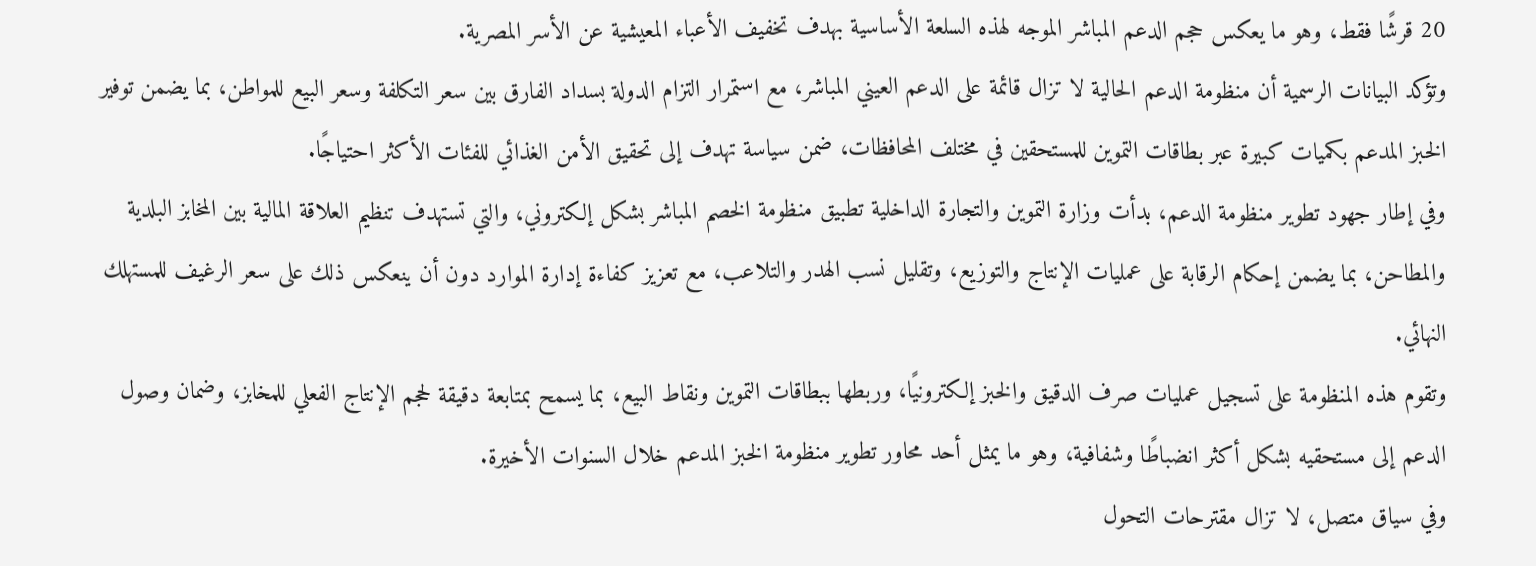20 قرشًا فقط، وهو ما يعكس حجم الدعم المباشر الموجه لهذه السلعة الأساسية بهدف تخفيف الأعباء المعيشية عن الأسر المصرية.
وتؤكد البيانات الرسمية أن منظومة الدعم الحالية لا تزال قائمة على الدعم العيني المباشر، مع استمرار التزام الدولة بسداد الفارق بين سعر التكلفة وسعر البيع للمواطن، بما يضمن توفير الخبز المدعم بكميات كبيرة عبر بطاقات التموين للمستحقين في مختلف المحافظات، ضمن سياسة تهدف إلى تحقيق الأمن الغذائي للفئات الأكثر احتياجًا.
وفي إطار جهود تطوير منظومة الدعم، بدأت وزارة التموين والتجارة الداخلية تطبيق منظومة الخصم المباشر بشكل إلكتروني، والتي تستهدف تنظيم العلاقة المالية بين المخابز البلدية والمطاحن، بما يضمن إحكام الرقابة على عمليات الإنتاج والتوزيع، وتقليل نسب الهدر والتلاعب، مع تعزيز كفاءة إدارة الموارد دون أن ينعكس ذلك على سعر الرغيف للمستهلك النهائي.
وتقوم هذه المنظومة على تسجيل عمليات صرف الدقيق والخبز إلكترونيًا، وربطها ببطاقات التموين ونقاط البيع، بما يسمح بمتابعة دقيقة لحجم الإنتاج الفعلي للمخابز، وضمان وصول الدعم إلى مستحقيه بشكل أكثر انضباطًا وشفافية، وهو ما يمثل أحد محاور تطوير منظومة الخبز المدعم خلال السنوات الأخيرة.
وفي سياق متصل، لا تزال مقترحات التحول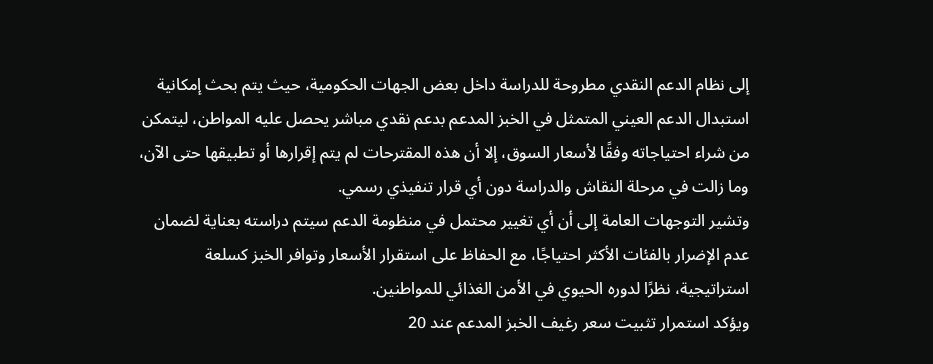إلى نظام الدعم النقدي مطروحة للدراسة داخل بعض الجهات الحكومية، حيث يتم بحث إمكانية استبدال الدعم العيني المتمثل في الخبز المدعم بدعم نقدي مباشر يحصل عليه المواطن، ليتمكن من شراء احتياجاته وفقًا لأسعار السوق، إلا أن هذه المقترحات لم يتم إقرارها أو تطبيقها حتى الآن، وما زالت في مرحلة النقاش والدراسة دون أي قرار تنفيذي رسمي.
وتشير التوجهات العامة إلى أن أي تغيير محتمل في منظومة الدعم سيتم دراسته بعناية لضمان عدم الإضرار بالفئات الأكثر احتياجًا، مع الحفاظ على استقرار الأسعار وتوافر الخبز كسلعة استراتيجية، نظرًا لدوره الحيوي في الأمن الغذائي للمواطنين.
ويؤكد استمرار تثبيت سعر رغيف الخبز المدعم عند 20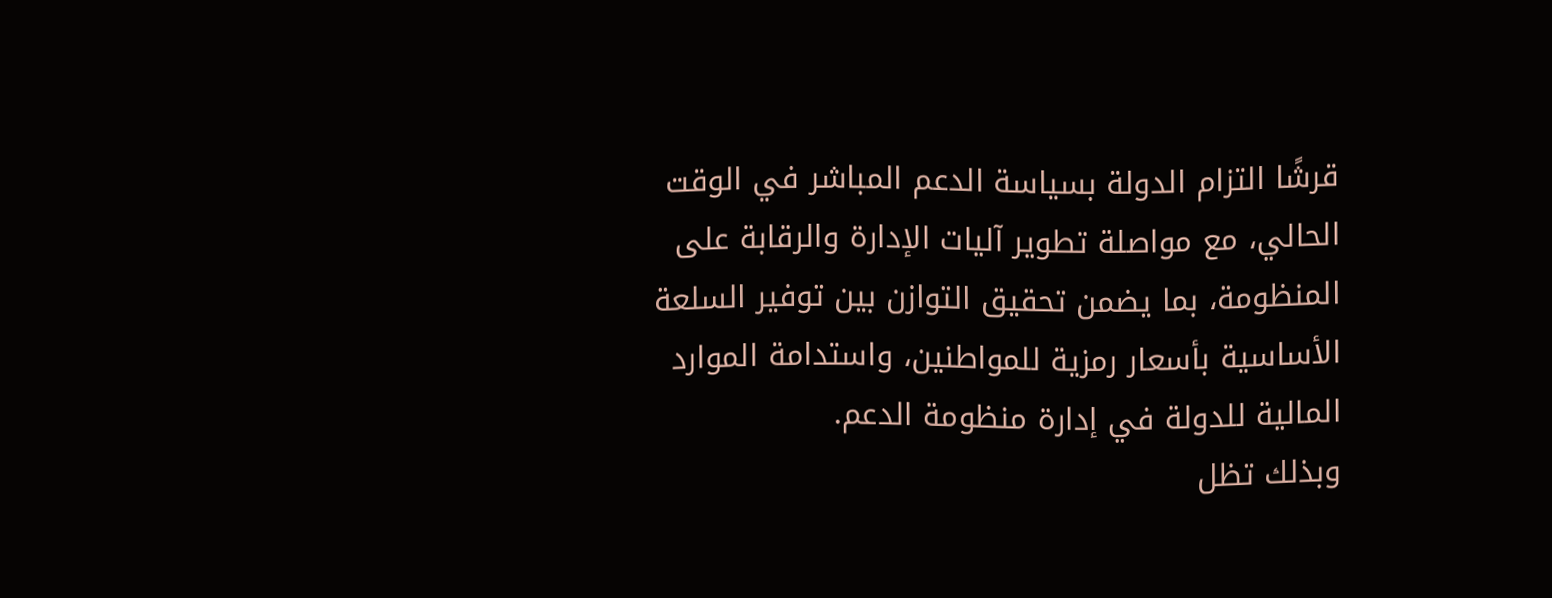قرشًا التزام الدولة بسياسة الدعم المباشر في الوقت الحالي، مع مواصلة تطوير آليات الإدارة والرقابة على المنظومة، بما يضمن تحقيق التوازن بين توفير السلعة الأساسية بأسعار رمزية للمواطنين، واستدامة الموارد المالية للدولة في إدارة منظومة الدعم.
وبذلك تظل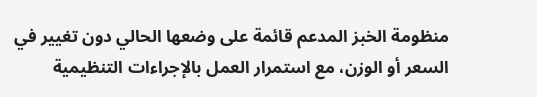منظومة الخبز المدعم قائمة على وضعها الحالي دون تغيير في السعر أو الوزن، مع استمرار العمل بالإجراءات التنظيمية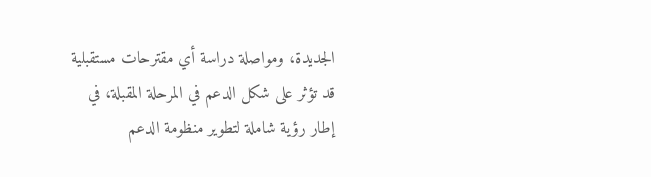الجديدة، ومواصلة دراسة أي مقترحات مستقبلية قد تؤثر على شكل الدعم في المرحلة المقبلة، في إطار رؤية شاملة لتطوير منظومة الدعم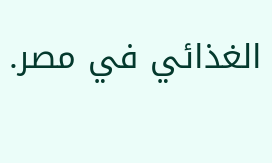الغذائي في مصر.